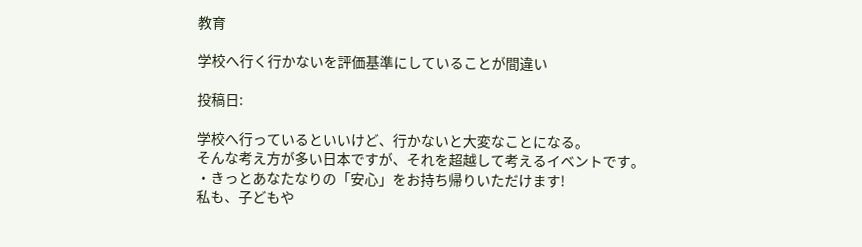教育

学校へ行く行かないを評価基準にしていることが間違い

投稿日:

学校へ行っているといいけど、行かないと大変なことになる。
そんな考え方が多い日本ですが、それを超越して考えるイベントです。
・きっとあなたなりの「安心」をお持ち帰りいただけます!
私も、子どもや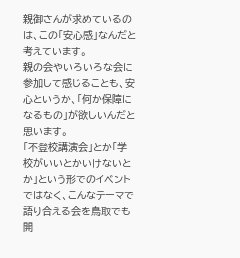親御さんが求めているのは、この「安心感」なんだと考えています。
親の会やいろいろな会に参加して感じることも、安心というか、「何か保障になるもの」が欲しいんだと思います。
「不登校講演会」とか「学校がいいとかいけないとか」という形でのイベントではなく、こんなテーマで語り合える会を鳥取でも開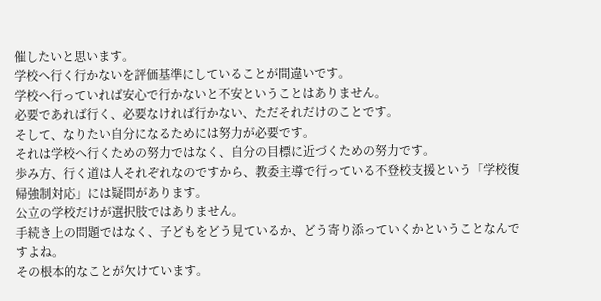催したいと思います。
学校へ行く行かないを評価基準にしていることが間違いです。
学校へ行っていれば安心で行かないと不安ということはありません。
必要であれば行く、必要なければ行かない、ただそれだけのことです。
そして、なりたい自分になるためには努力が必要です。
それは学校へ行くための努力ではなく、自分の目標に近づくための努力です。
歩み方、行く道は人それぞれなのですから、教委主導で行っている不登校支援という「学校復帰強制対応」には疑問があります。
公立の学校だけが選択肢ではありません。
手続き上の問題ではなく、子どもをどう見ているか、どう寄り添っていくかということなんですよね。
その根本的なことが欠けています。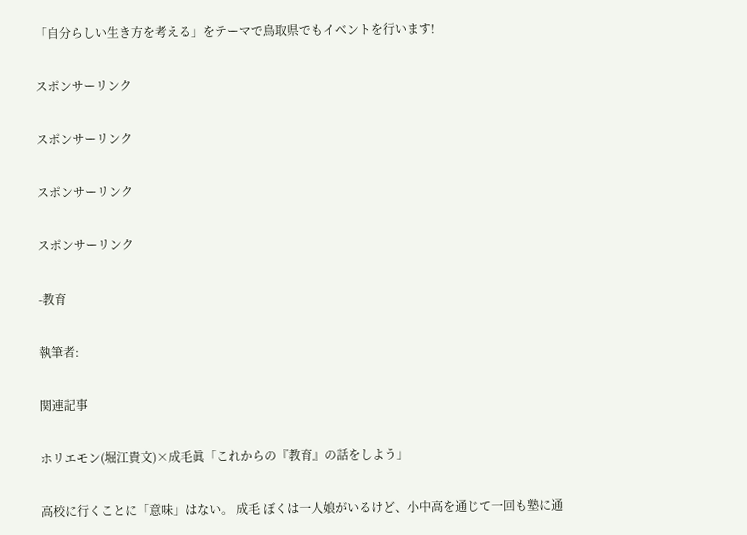「自分らしい生き方を考える」をテーマで鳥取県でもイベントを行います!

スポンサーリンク

スポンサーリンク

スポンサーリンク

スポンサーリンク

-教育

執筆者:

関連記事

ホリエモン(堀江貴文)×成毛眞「これからの『教育』の話をしよう」

高校に行くことに「意味」はない。 成毛 ぼくは一人娘がいるけど、小中高を通じて一回も塾に通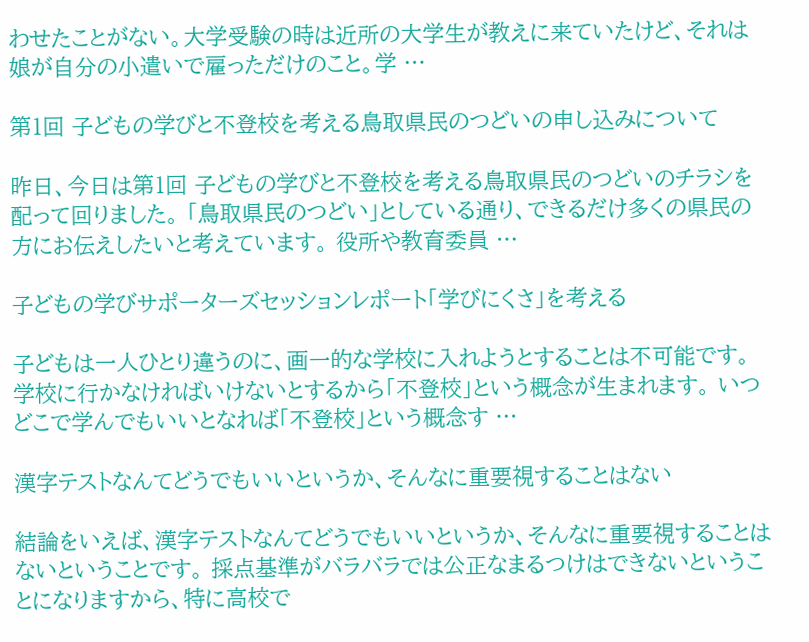わせたことがない。大学受験の時は近所の大学生が教えに来ていたけど、それは娘が自分の小遣いで雇っただけのこと。学 …

第1回 子どもの学びと不登校を考える鳥取県民のつどいの申し込みについて

昨日、今日は第1回 子どもの学びと不登校を考える鳥取県民のつどいのチラシを配って回りました。 「鳥取県民のつどい」としている通り、できるだけ多くの県民の方にお伝えしたいと考えています。 役所や教育委員 …

子どもの学びサポーターズセッションレポート「学びにくさ」を考える

子どもは一人ひとり違うのに、画一的な学校に入れようとすることは不可能です。 学校に行かなければいけないとするから「不登校」という概念が生まれます。 いつどこで学んでもいいとなれば「不登校」という概念す …

漢字テストなんてどうでもいいというか、そんなに重要視することはない

結論をいえば、漢字テストなんてどうでもいいというか、そんなに重要視することはないということです。 採点基準がバラバラでは公正なまるつけはできないということになりますから、特に高校で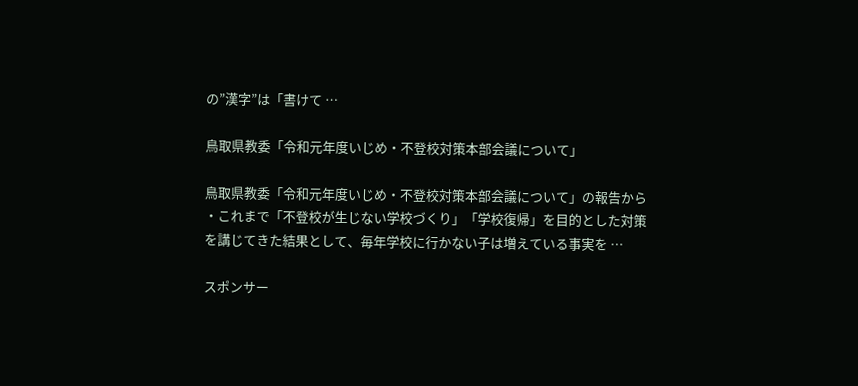の”漢字”は「書けて …

鳥取県教委「令和元年度いじめ・不登校対策本部会議について」

鳥取県教委「令和元年度いじめ・不登校対策本部会議について」の報告から ・これまで「不登校が生じない学校づくり」「学校復帰」を目的とした対策を講じてきた結果として、毎年学校に行かない子は増えている事実を …

スポンサー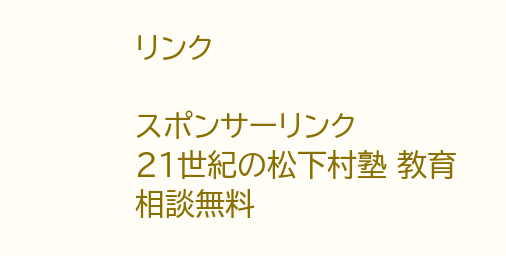リンク

スポンサーリンク
21世紀の松下村塾 教育相談無料